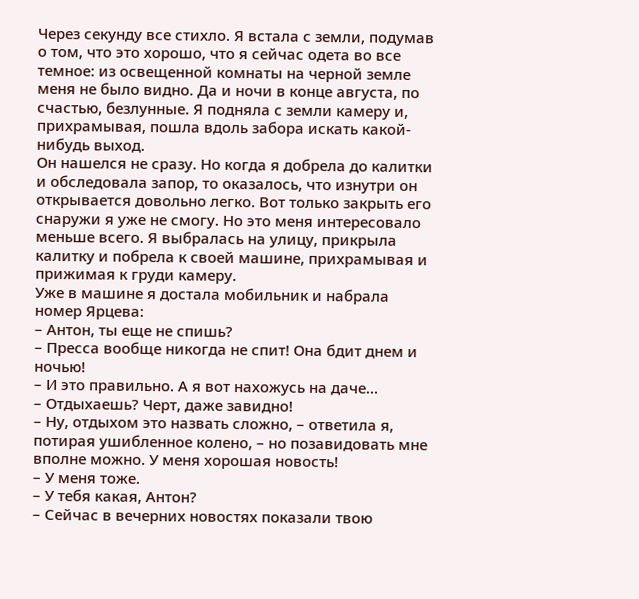Через секунду все стихло. Я встала с земли, подумав о том, что это хорошо, что я сейчас одета во все темное: из освещенной комнаты на черной земле меня не было видно. Да и ночи в конце августа, по счастью, безлунные. Я подняла с земли камеру и, прихрамывая, пошла вдоль забора искать какой-нибудь выход.
Он нашелся не сразу. Но когда я добрела до калитки и обследовала запор, то оказалось, что изнутри он открывается довольно легко. Вот только закрыть его снаружи я уже не смогу. Но это меня интересовало меньше всего. Я выбралась на улицу, прикрыла калитку и побрела к своей машине, прихрамывая и прижимая к груди камеру.
Уже в машине я достала мобильник и набрала номер Ярцева:
– Антон, ты еще не спишь?
– Пресса вообще никогда не спит! Она бдит днем и ночью!
– И это правильно. А я вот нахожусь на даче…
– Отдыхаешь? Черт, даже завидно!
– Ну, отдыхом это назвать сложно, – ответила я, потирая ушибленное колено, – но позавидовать мне вполне можно. У меня хорошая новость!
– У меня тоже.
– У тебя какая, Антон?
– Сейчас в вечерних новостях показали твою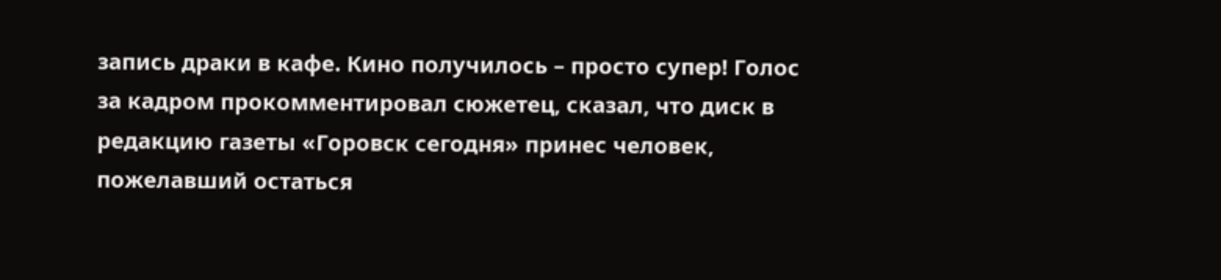запись драки в кафе. Кино получилось – просто супер! Голос за кадром прокомментировал сюжетец, сказал, что диск в редакцию газеты «Горовск сегодня» принес человек, пожелавший остаться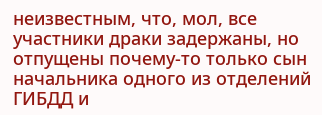неизвестным, что, мол, все участники драки задержаны, но отпущены почему-то только сын начальника одного из отделений ГИБДД и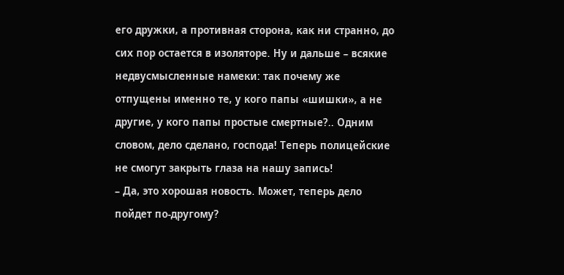его дружки, а противная сторона, как ни странно, до сих пор остается в изоляторе. Ну и дальше – всякие недвусмысленные намеки: так почему же отпущены именно те, у кого папы «шишки», а не другие, у кого папы простые смертные?.. Одним словом, дело сделано, господа! Теперь полицейские не смогут закрыть глаза на нашу запись!
– Да, это хорошая новость. Может, теперь дело пойдет по-другому?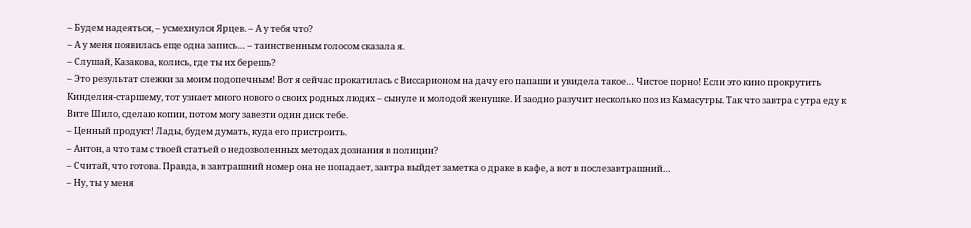– Будем надеяться, – усмехнулся Ярцев. – А у тебя что?
– А у меня появилась еще одна запись… – таинственным голосом сказала я.
– Слушай, Казакова, колись, где ты их берешь?
– Это результат слежки за моим подопечным! Вот я сейчас прокатилась с Виссарионом на дачу его папаши и увидела такое… Чистое порно! Если это кино прокрутить Кинделия-старшему, тот узнает много нового о своих родных людях – сынуле и молодой женушке. И заодно разучит несколько поз из Камасутры. Так что завтра с утра еду к Вите Шило, сделаю копии, потом могу завезти один диск тебе.
– Ценный продукт! Лады, будем думать, куда его пристроить.
– Антон, а что там с твоей статьей о недозволенных методах дознания в полиции?
– Считай, что готова. Правда, в завтрашний номер она не попадает, завтра выйдет заметка о драке в кафе, а вот в послезавтрашний…
– Ну, ты у меня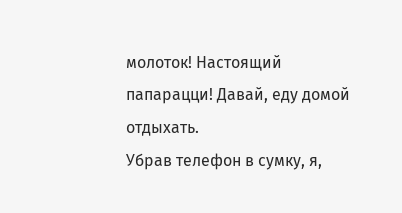молоток! Настоящий папарацци! Давай, еду домой отдыхать.
Убрав телефон в сумку, я,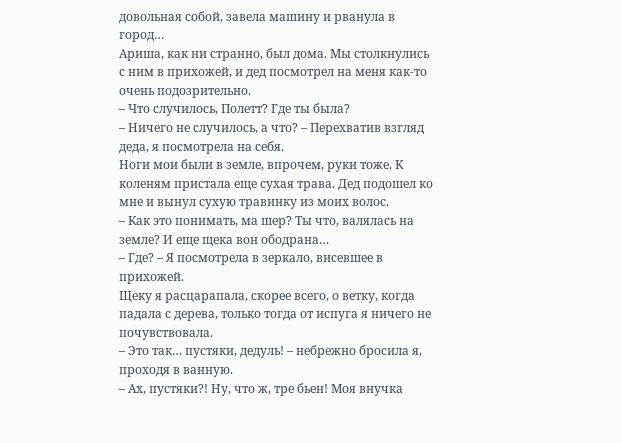довольная собой, завела машину и рванула в город…
Ариша, как ни странно, был дома. Мы столкнулись с ним в прихожей, и дед посмотрел на меня как-то очень подозрительно.
– Что случилось, Полетт? Где ты была?
– Ничего не случилось, а что? – Перехватив взгляд деда, я посмотрела на себя.
Ноги мои были в земле, впрочем, руки тоже. К коленям пристала еще сухая трава. Дед подошел ко мне и вынул сухую травинку из моих волос.
– Как это понимать, ма шер? Ты что, валялась на земле? И еще щека вон ободрана…
– Где? – Я посмотрела в зеркало, висевшее в прихожей.
Щеку я расцарапала, скорее всего, о ветку, когда падала с дерева, только тогда от испуга я ничего не почувствовала.
– Это так… пустяки, дедуль! – небрежно бросила я, проходя в ванную.
– Ах, пустяки?! Ну, что ж, тре бьен! Моя внучка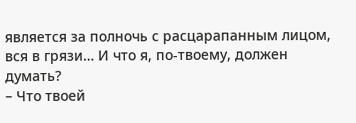является за полночь с расцарапанным лицом, вся в грязи… И что я, по-твоему, должен думать?
– Что твоей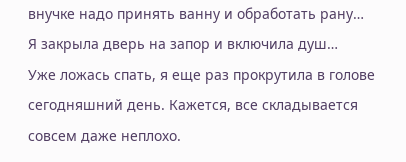внучке надо принять ванну и обработать рану…
Я закрыла дверь на запор и включила душ…
Уже ложась спать, я еще раз прокрутила в голове сегодняшний день. Кажется, все складывается совсем даже неплохо.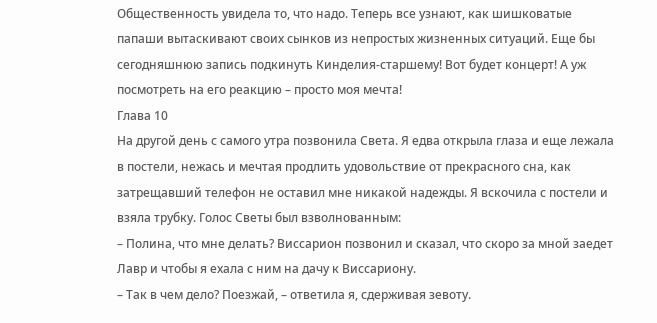Общественность увидела то, что надо. Теперь все узнают, как шишковатые папаши вытаскивают своих сынков из непростых жизненных ситуаций. Еще бы сегодняшнюю запись подкинуть Кинделия-старшему! Вот будет концерт! А уж посмотреть на его реакцию – просто моя мечта!
Глава 10
На другой день с самого утра позвонила Света. Я едва открыла глаза и еще лежала в постели, нежась и мечтая продлить удовольствие от прекрасного сна, как затрещавший телефон не оставил мне никакой надежды. Я вскочила с постели и взяла трубку. Голос Светы был взволнованным:
– Полина, что мне делать? Виссарион позвонил и сказал, что скоро за мной заедет Лавр и чтобы я ехала с ним на дачу к Виссариону.
– Так в чем дело? Поезжай, – ответила я, сдерживая зевоту.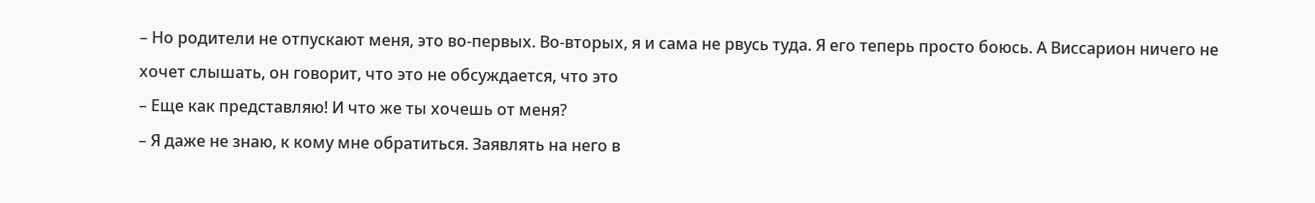– Но родители не отпускают меня, это во-первых. Во-вторых, я и сама не рвусь туда. Я его теперь просто боюсь. А Виссарион ничего не хочет слышать, он говорит, что это не обсуждается, что это
– Еще как представляю! И что же ты хочешь от меня?
– Я даже не знаю, к кому мне обратиться. Заявлять на него в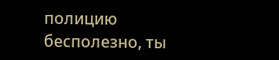полицию бесполезно, ты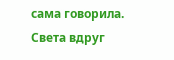сама говорила.
Света вдруг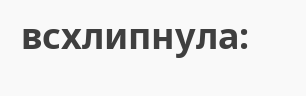всхлипнула: